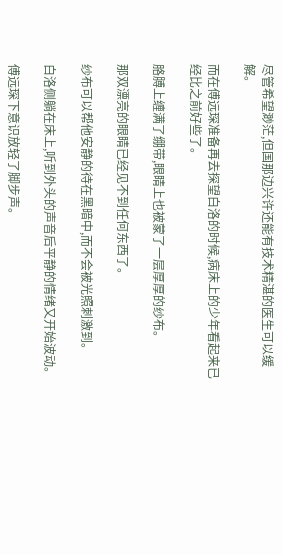尽管希望渺茫,但国那边兴许还能有技术精湛的医生可以缓解。

而在傅远琛准备再去探望白洛的时候,病床上的少年看起来已经比之前好些了。

胳膊上缠满了绷带,眼睛上也被蒙了一层厚厚的纱布。

那双漂亮的眼睛已经见不到任何东西了。

纱布可以帮他安静的待在黑暗中,而不会被光照刺激到。

白洛侧躺在床上,听到外头的声音后平静的情绪又开始波动。

傅远琛下意识放轻了脚步声。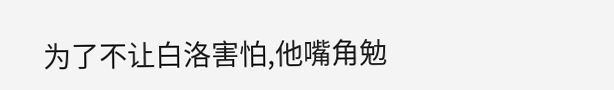为了不让白洛害怕,他嘴角勉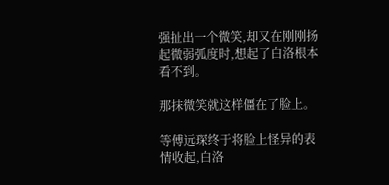强扯出一个微笑,却又在刚刚扬起微弱弧度时,想起了白洛根本看不到。

那抹微笑就这样僵在了脸上。

等傅远琛终于将脸上怪异的表情收起,白洛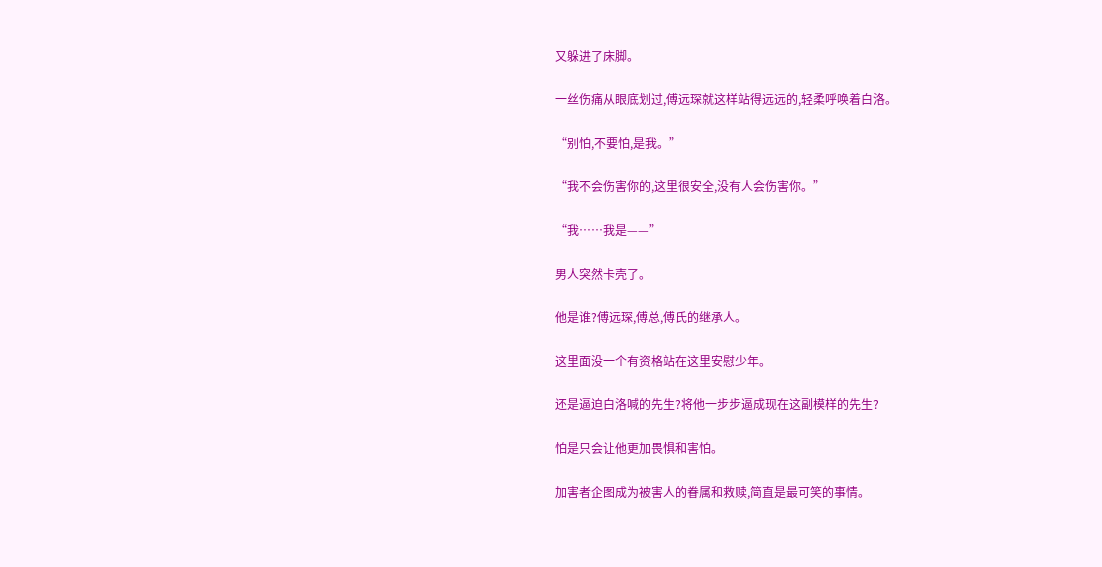又躲进了床脚。

一丝伤痛从眼底划过,傅远琛就这样站得远远的,轻柔呼唤着白洛。

“别怕,不要怕,是我。”

“我不会伤害你的,这里很安全,没有人会伤害你。”

“我……我是——”

男人突然卡壳了。

他是谁?傅远琛,傅总,傅氏的继承人。

这里面没一个有资格站在这里安慰少年。

还是逼迫白洛喊的先生?将他一步步逼成现在这副模样的先生?

怕是只会让他更加畏惧和害怕。

加害者企图成为被害人的眷属和救赎,简直是最可笑的事情。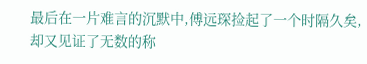最后在一片难言的沉默中,傅远琛捡起了一个时隔久矣,却又见证了无数的称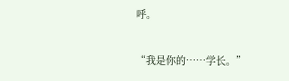呼。

“我是你的……学长。”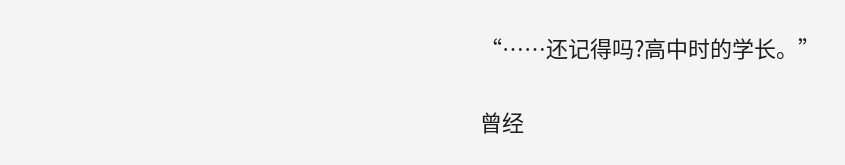“……还记得吗?高中时的学长。”

曾经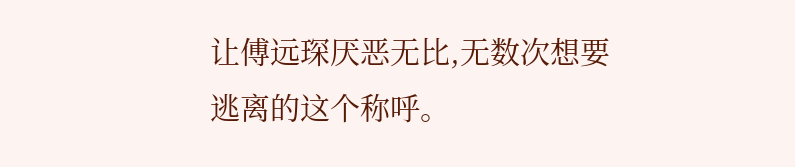让傅远琛厌恶无比,无数次想要逃离的这个称呼。